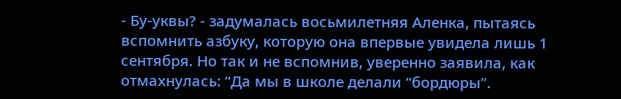- Бу-уквы? - задумалась восьмилетняя Аленка, пытаясь вспомнить азбуку, которую она впервые увидела лишь 1 сентября. Но так и не вспомнив, уверенно заявила, как отмахнулась: “Да мы в школе делали “бордюры”.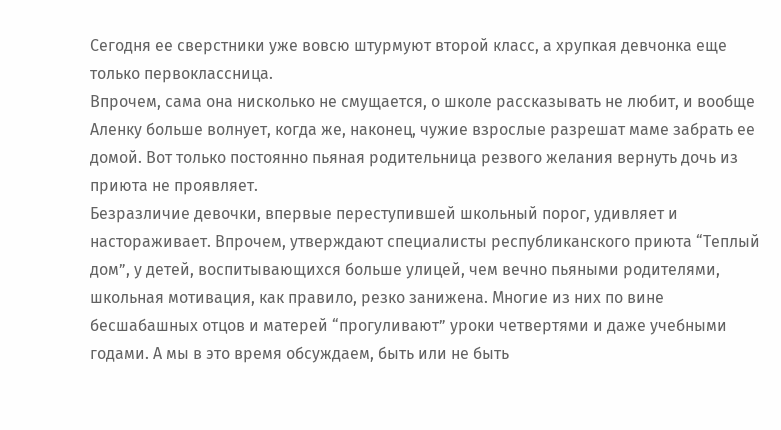Сегодня ее сверстники уже вовсю штурмуют второй класс, а хрупкая девчонка еще только первоклассница.
Впрочем, сама она нисколько не смущается, о школе рассказывать не любит, и вообще Аленку больше волнует, когда же, наконец, чужие взрослые разрешат маме забрать ее домой. Вот только постоянно пьяная родительница резвого желания вернуть дочь из приюта не проявляет.
Безразличие девочки, впервые переступившей школьный порог, удивляет и настораживает. Впрочем, утверждают специалисты республиканского приюта “Теплый дом”, у детей, воспитывающихся больше улицей, чем вечно пьяными родителями, школьная мотивация, как правило, резко занижена. Многие из них по вине бесшабашных отцов и матерей “прогуливают” уроки четвертями и даже учебными годами. А мы в это время обсуждаем, быть или не быть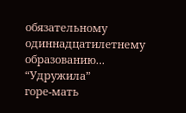обязательному одиннадцатилетнему образованию...
“Удружила”
горе-мать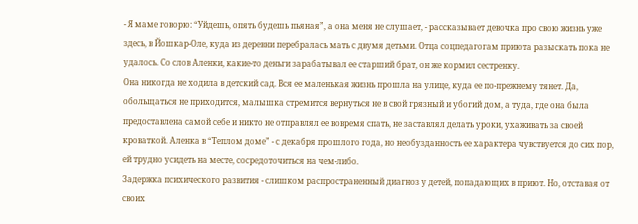- Я маме говорю: “Уйдешь, опять будешь пьяная”, а она меня не слушает, - рассказывает девочка про свою жизнь уже здесь, в Йошкар-Оле, куда из деревни перебралась мать с двумя детьми. Отца соцпедагогам приюта разыскать пока не удалось. Со слов Аленки, какие-то деньги зарабатывал ее старший брат, он же кормил сестренку.
Она никогда не ходила в детский сад. Вся ее маленькая жизнь прошла на улице, куда ее по-прежнему тянет. Да, обольщаться не приходится, малышка стремится вернуться не в свой грязный и убогий дом, а туда, где она была предоставлена самой себе и никто не отправлял ее вовремя спать, не заставлял делать уроки, ухаживать за своей кроваткой. Аленка в “Теплом доме” - с декабря прошлого года, но необузданность ее характера чувствуется до сих пор, ей трудно усидеть на месте, сосредоточиться на чем-либо.
Задержка психического развития - слишком распространенный диагноз у детей, попадающих в приют. Но, отставая от своих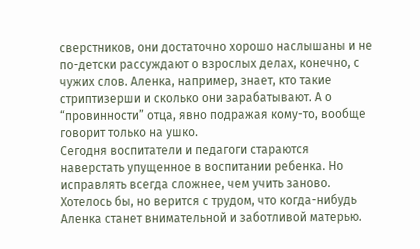сверстников, они достаточно хорошо наслышаны и не по-детски рассуждают о взрослых делах, конечно, с чужих слов. Аленка, например, знает, кто такие стриптизерши и сколько они зарабатывают. А о “провинности” отца, явно подражая кому-то, вообще говорит только на ушко.
Сегодня воспитатели и педагоги стараются наверстать упущенное в воспитании ребенка. Но исправлять всегда сложнее, чем учить заново. Хотелось бы, но верится с трудом, что когда-нибудь Аленка станет внимательной и заботливой матерью.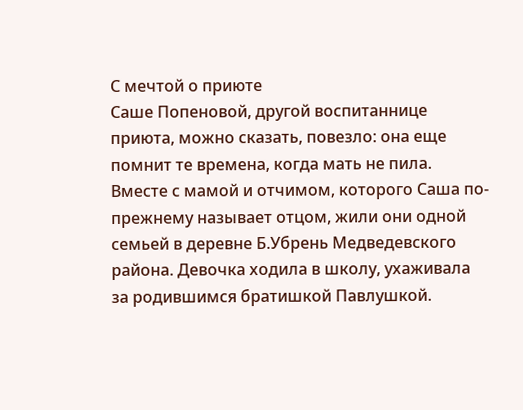С мечтой о приюте
Саше Попеновой, другой воспитаннице приюта, можно сказать, повезло: она еще помнит те времена, когда мать не пила. Вместе с мамой и отчимом, которого Саша по-прежнему называет отцом, жили они одной семьей в деревне Б.Убрень Медведевского района. Девочка ходила в школу, ухаживала за родившимся братишкой Павлушкой.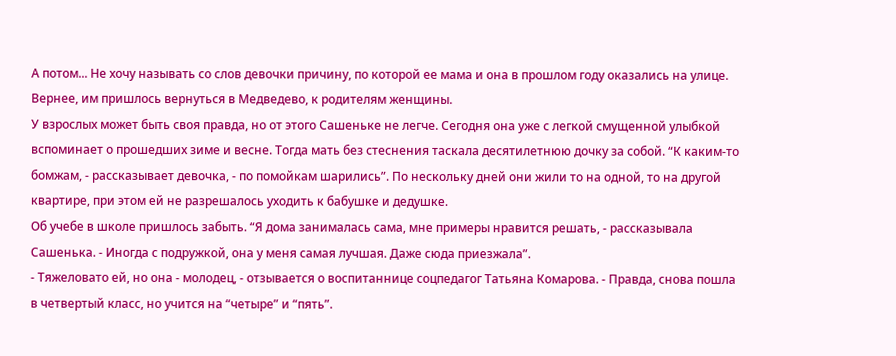А потом... Не хочу называть со слов девочки причину, по которой ее мама и она в прошлом году оказались на улице. Вернее, им пришлось вернуться в Медведево, к родителям женщины.
У взрослых может быть своя правда, но от этого Сашеньке не легче. Сегодня она уже с легкой смущенной улыбкой вспоминает о прошедших зиме и весне. Тогда мать без стеснения таскала десятилетнюю дочку за собой. “К каким-то бомжам, - рассказывает девочка, - по помойкам шарились”. По нескольку дней они жили то на одной, то на другой квартире, при этом ей не разрешалось уходить к бабушке и дедушке.
Об учебе в школе пришлось забыть. “Я дома занималась сама, мне примеры нравится решать, - рассказывала Сашенька. - Иногда с подружкой, она у меня самая лучшая. Даже сюда приезжала”.
- Тяжеловато ей, но она - молодец, - отзывается о воспитаннице соцпедагог Татьяна Комарова. - Правда, снова пошла в четвертый класс, но учится на “четыре” и “пять”.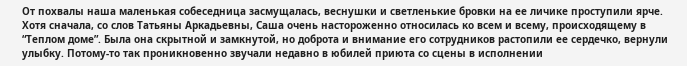От похвалы наша маленькая собеседница засмущалась, веснушки и светленькие бровки на ее личике проступили ярче. Хотя сначала, со слов Татьяны Аркадьевны, Саша очень настороженно относилась ко всем и всему, происходящему в “Теплом доме”. Была она скрытной и замкнутой, но доброта и внимание его сотрудников растопили ее сердечко, вернули улыбку. Потому-то так проникновенно звучали недавно в юбилей приюта со сцены в исполнении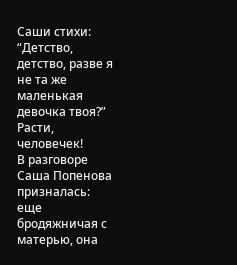Саши стихи: “Детство, детство, разве я не та же маленькая девочка твоя?”
Расти,
человечек!
В разговоре Саша Попенова призналась: еще бродяжничая с матерью, она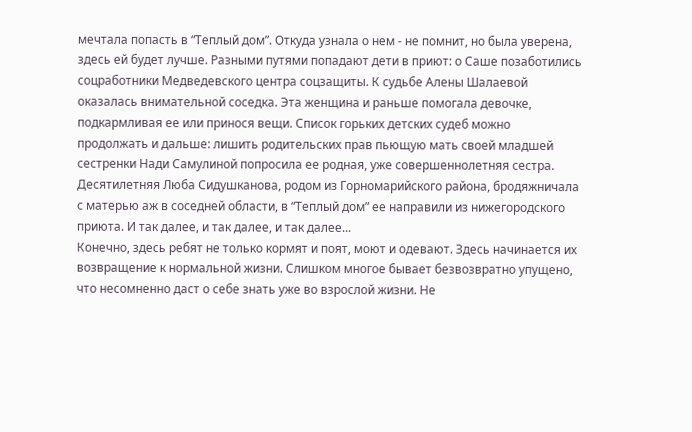мечтала попасть в “Теплый дом”. Откуда узнала о нем - не помнит, но была уверена, здесь ей будет лучше. Разными путями попадают дети в приют: о Саше позаботились соцработники Медведевского центра соцзащиты. К судьбе Алены Шалаевой оказалась внимательной соседка. Эта женщина и раньше помогала девочке, подкармливая ее или принося вещи. Список горьких детских судеб можно продолжать и дальше: лишить родительских прав пьющую мать своей младшей сестренки Нади Самулиной попросила ее родная, уже совершеннолетняя сестра. Десятилетняя Люба Сидушканова, родом из Горномарийского района, бродяжничала с матерью аж в соседней области, в “Теплый дом” ее направили из нижегородского приюта. И так далее, и так далее, и так далее...
Конечно, здесь ребят не только кормят и поят, моют и одевают. Здесь начинается их возвращение к нормальной жизни. Слишком многое бывает безвозвратно упущено, что несомненно даст о себе знать уже во взрослой жизни. Не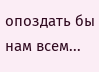опоздать бы нам всем...